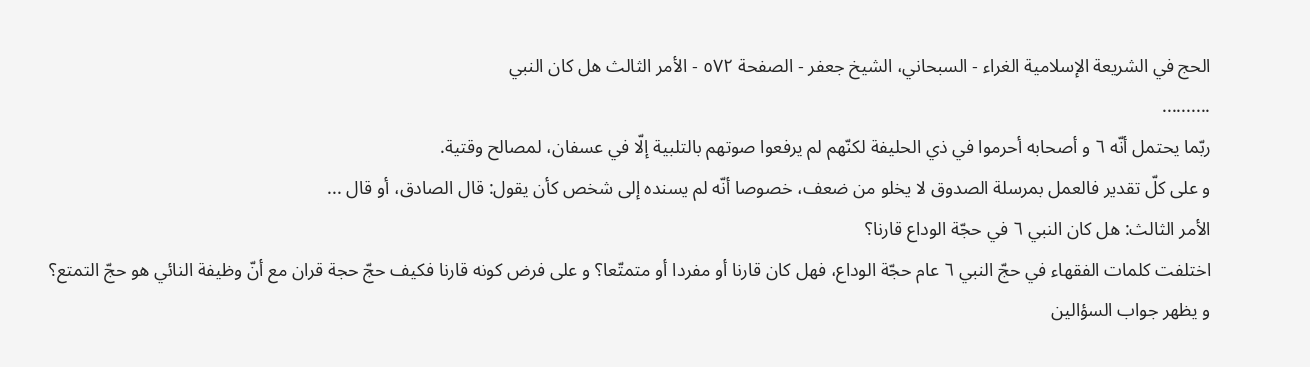الحج في الشريعة الإسلامية الغراء - السبحاني، الشيخ جعفر - الصفحة ٥٧٢ - الأمر الثالث هل كان النبي
..........
ربّما يحتمل أنّه ٦ و أصحابه أحرموا في ذي الحليفة لكنّهم لم يرفعوا صوتهم بالتلبية إلّا في عسفان، لمصالح وقتية.
و على كلّ تقدير فالعمل بمرسلة الصدوق لا يخلو من ضعف، خصوصا أنّه لم يسنده إلى شخص كأن يقول: قال الصادق، أو قال ...
الأمر الثالث: هل كان النبي ٦ في حجّة الوداع قارنا؟
اختلفت كلمات الفقهاء في حجّ النبي ٦ عام حجّة الوداع، فهل كان قارنا أو مفردا أو متمتّعا؟ و على فرض كونه قارنا فكيف حجّ حجة قران مع أنّ وظيفة النائي هو حجّ التمتع؟
و يظهر جواب السؤالين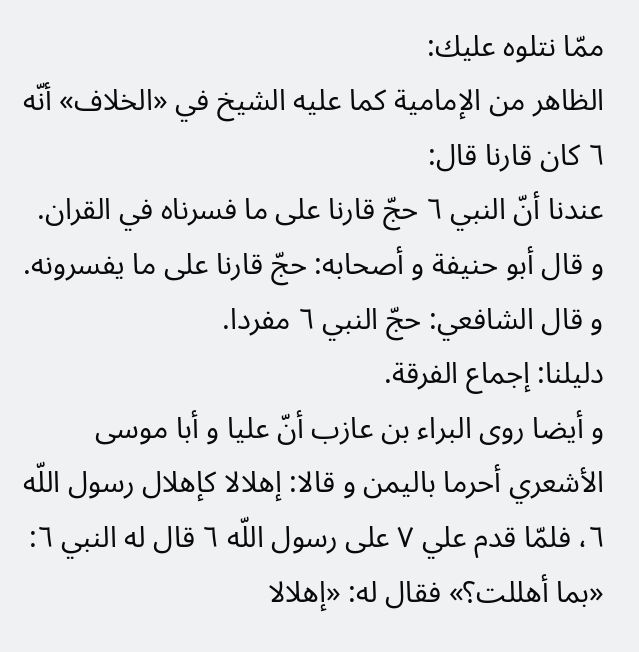ممّا نتلوه عليك:
الظاهر من الإمامية كما عليه الشيخ في «الخلاف» أنّه ٦ كان قارنا قال:
عندنا أنّ النبي ٦ حجّ قارنا على ما فسرناه في القران.
و قال أبو حنيفة و أصحابه: حجّ قارنا على ما يفسرونه.
و قال الشافعي: حجّ النبي ٦ مفردا.
دليلنا: إجماع الفرقة.
و أيضا روى البراء بن عازب أنّ عليا و أبا موسى الأشعري أحرما باليمن و قالا: إهلالا كإهلال رسول اللّه ٦، فلمّا قدم علي ٧ على رسول اللّه ٦ قال له النبي ٦: «بما أهللت؟» فقال له: «إهلالا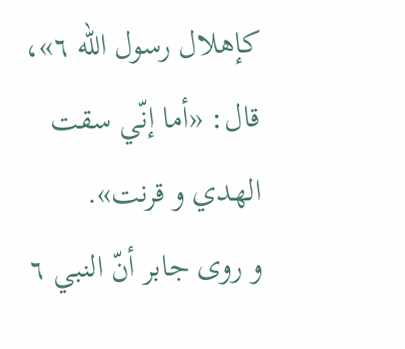كإهلال رسول اللّه ٦»، قال: «أما إنّي سقت الهدي و قرنت».
و روى جابر أنّ النبي ٦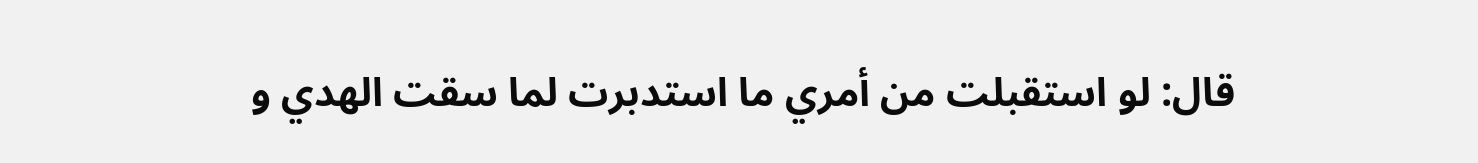قال: لو استقبلت من أمري ما استدبرت لما سقت الهدي و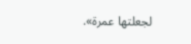لجعلتها عمرة».